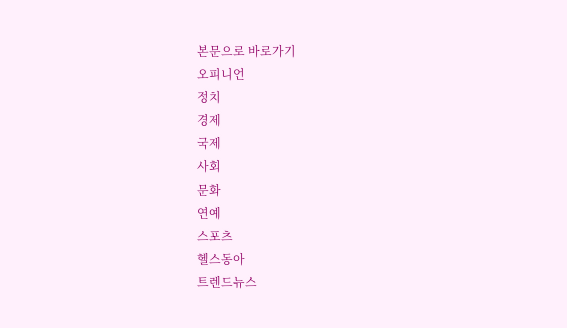본문으로 바로가기
오피니언
정치
경제
국제
사회
문화
연예
스포츠
헬스동아
트렌드뉴스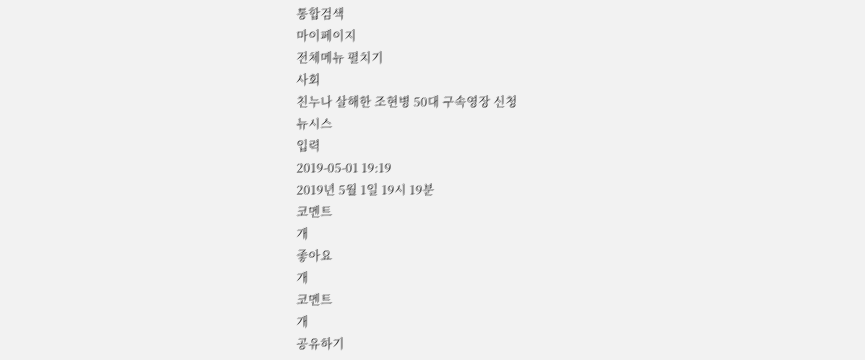통합검색
마이페이지
전체메뉴 펼치기
사회
친누나 살해한 조현병 50대 구속영장 신청
뉴시스
입력
2019-05-01 19:19
2019년 5월 1일 19시 19분
코멘트
개
좋아요
개
코멘트
개
공유하기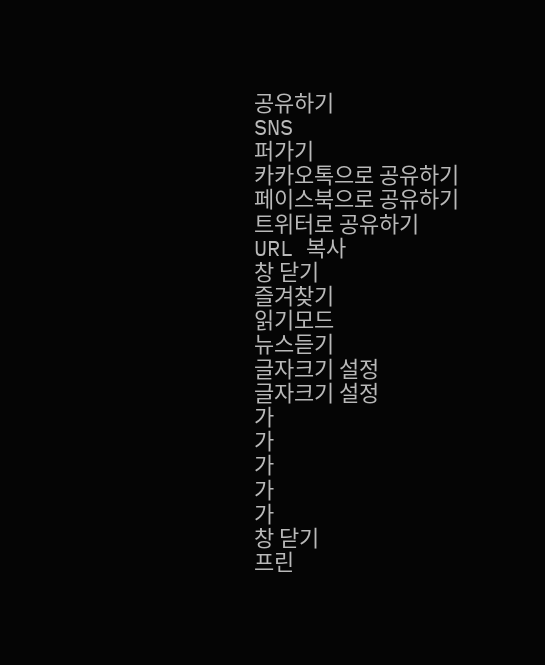공유하기
SNS
퍼가기
카카오톡으로 공유하기
페이스북으로 공유하기
트위터로 공유하기
URL 복사
창 닫기
즐겨찾기
읽기모드
뉴스듣기
글자크기 설정
글자크기 설정
가
가
가
가
가
창 닫기
프린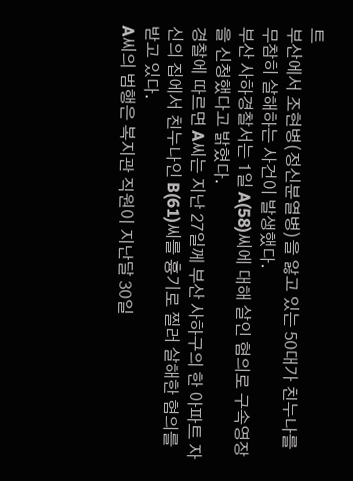트
부산에서 조현병(정신분열병)을 앓고 있는 50대가 친누나를 무참히 살해하는 사건이 발생했다.
부산 사하경찰서는 1일 A(58)씨에 대해 살인 혐의로 구속영장을 신청했다고 밝혔다.
경찰에 따르면 A씨는 지난 27일께 부산 사하구의 한 아파트 자신의 집에서 친누나인 B(61)씨를 흉기로 찔러 살해한 혐의를 받고 있다.
A씨의 범행은 복지관 직원이 지난달 30일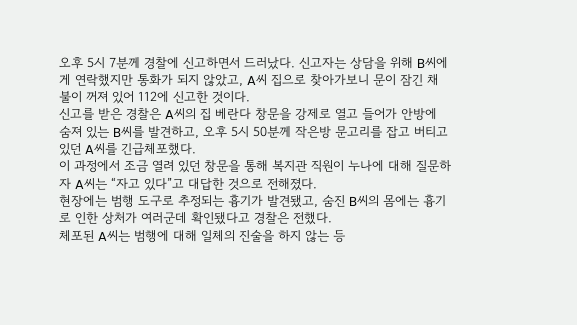오후 5시 7분께 경찰에 신고하면서 드러났다. 신고자는 상담을 위해 B씨에게 연락했지만 통화가 되지 않았고, A씨 집으로 찾아가보니 문이 잠긴 채 불이 꺼져 있어 112에 신고한 것이다.
신고를 받은 경찰은 A씨의 집 베란다 창문을 강제로 열고 들어가 안방에 숨져 있는 B씨를 발견하고, 오후 5시 50분께 작은방 문고리를 잡고 버티고 있던 A씨를 긴급체포했다.
이 과정에서 조금 열려 있던 창문을 통해 복지관 직원이 누나에 대해 질문하자 A씨는 “자고 있다”고 대답한 것으로 전해졌다.
현장에는 범행 도구로 추정되는 흉기가 발견됐고, 숨진 B씨의 몸에는 흉기로 인한 상처가 여러군데 확인됐다고 경찰은 전했다.
체포된 A씨는 범행에 대해 일체의 진술을 하지 않는 등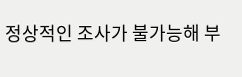정상적인 조사가 불가능해 부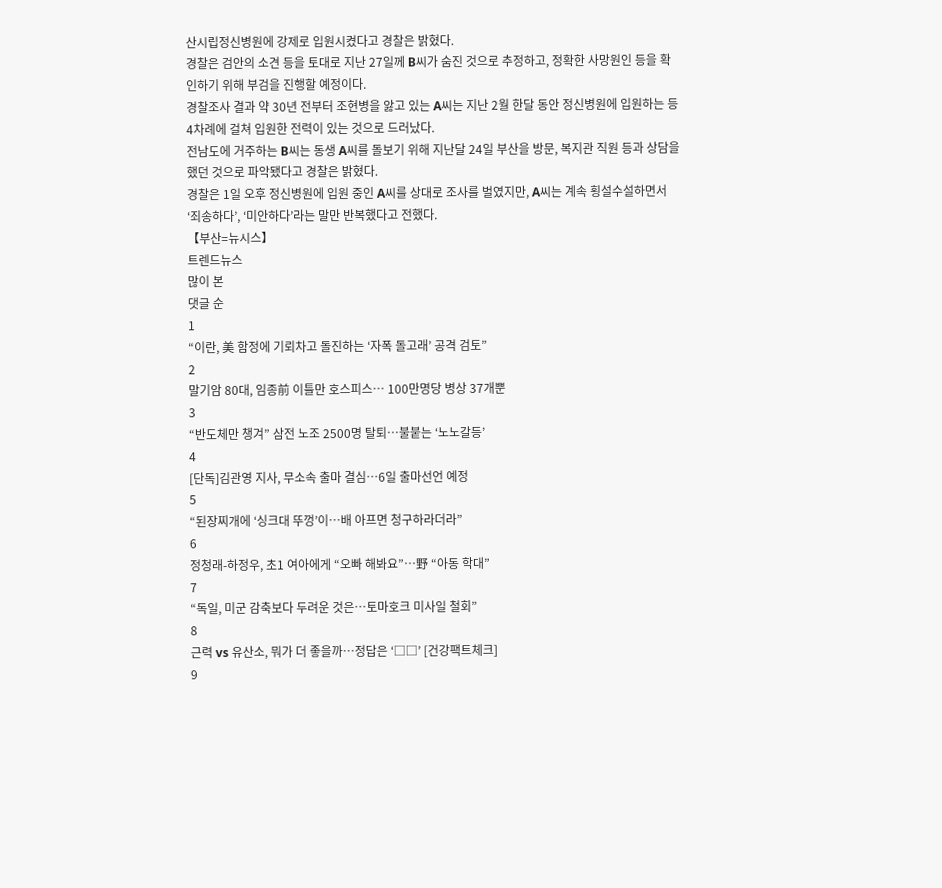산시립정신병원에 강제로 입원시켰다고 경찰은 밝혔다.
경찰은 검안의 소견 등을 토대로 지난 27일께 B씨가 숨진 것으로 추정하고, 정확한 사망원인 등을 확인하기 위해 부검을 진행할 예정이다.
경찰조사 결과 약 30년 전부터 조현병을 앓고 있는 A씨는 지난 2월 한달 동안 정신병원에 입원하는 등 4차례에 걸쳐 입원한 전력이 있는 것으로 드러났다.
전남도에 거주하는 B씨는 동생 A씨를 돌보기 위해 지난달 24일 부산을 방문, 복지관 직원 등과 상담을 했던 것으로 파악됐다고 경찰은 밝혔다.
경찰은 1일 오후 정신병원에 입원 중인 A씨를 상대로 조사를 벌였지만, A씨는 계속 횡설수설하면서 ‘죄송하다’, ‘미안하다’라는 말만 반복했다고 전했다.
【부산=뉴시스】
트렌드뉴스
많이 본
댓글 순
1
“이란, 美 함정에 기뢰차고 돌진하는 ‘자폭 돌고래’ 공격 검토”
2
말기암 80대, 임종前 이틀만 호스피스… 100만명당 병상 37개뿐
3
“반도체만 챙겨” 삼전 노조 2500명 탈퇴…불붙는 ‘노노갈등’
4
[단독]김관영 지사, 무소속 출마 결심…6일 출마선언 예정
5
“된장찌개에 ‘싱크대 뚜껑’이…배 아프면 청구하라더라”
6
정청래-하정우, 초1 여아에게 “오빠 해봐요”…野 “아동 학대”
7
“독일, 미군 감축보다 두려운 것은…토마호크 미사일 철회”
8
근력 vs 유산소, 뭐가 더 좋을까…정답은 ‘□□’ [건강팩트체크]
9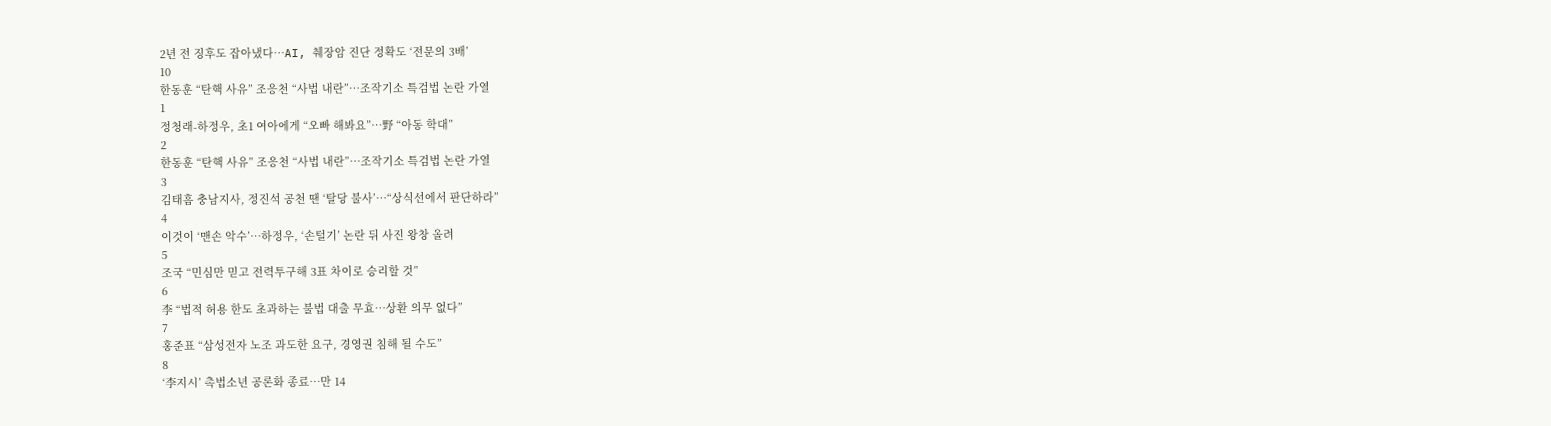2년 전 징후도 잡아냈다…AI, 췌장암 진단 정확도 ‘전문의 3배’
10
한동훈 “탄핵 사유” 조응천 “사법 내란”…조작기소 특검법 논란 가열
1
정청래-하정우, 초1 여아에게 “오빠 해봐요”…野 “아동 학대”
2
한동훈 “탄핵 사유” 조응천 “사법 내란”…조작기소 특검법 논란 가열
3
김태흠 충남지사, 정진석 공천 땐 ‘탈당 불사’…“상식선에서 판단하라”
4
이것이 ‘맨손 악수’…하정우, ‘손털기’ 논란 뒤 사진 왕창 올려
5
조국 “민심만 믿고 전력투구해 3표 차이로 승리할 것”
6
李 “법적 허용 한도 초과하는 불법 대출 무효…상환 의무 없다”
7
홍준표 “삼성전자 노조 과도한 요구, 경영권 침해 될 수도”
8
‘李지시’ 촉법소년 공론화 종료…만 14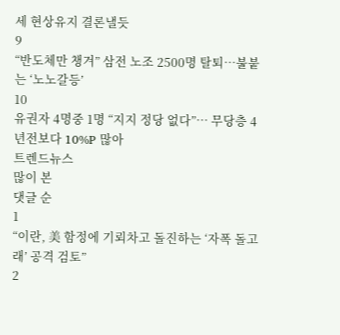세 현상유지 결론낼듯
9
“반도체만 챙겨” 삼전 노조 2500명 탈퇴…불붙는 ‘노노갈등’
10
유권자 4명중 1명 “지지 정당 없다”… 무당층 4년전보다 10%P 많아
트렌드뉴스
많이 본
댓글 순
1
“이란, 美 함정에 기뢰차고 돌진하는 ‘자폭 돌고래’ 공격 검토”
2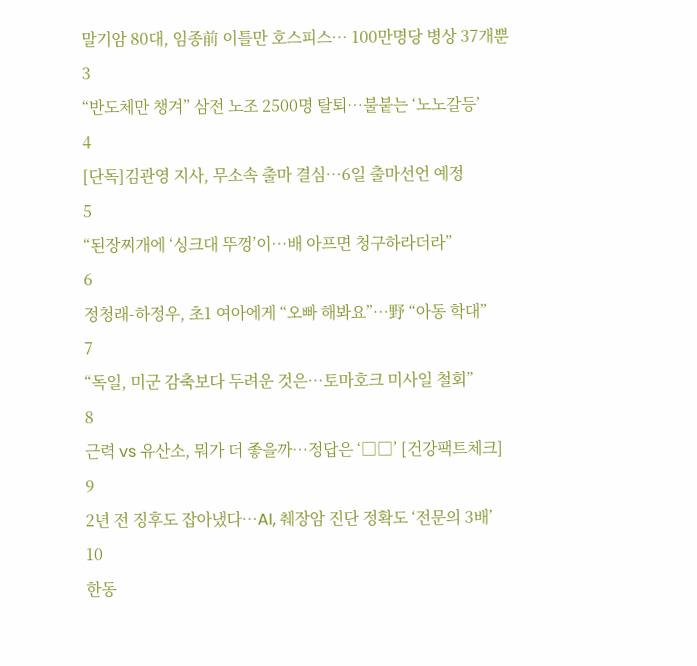말기암 80대, 임종前 이틀만 호스피스… 100만명당 병상 37개뿐
3
“반도체만 챙겨” 삼전 노조 2500명 탈퇴…불붙는 ‘노노갈등’
4
[단독]김관영 지사, 무소속 출마 결심…6일 출마선언 예정
5
“된장찌개에 ‘싱크대 뚜껑’이…배 아프면 청구하라더라”
6
정청래-하정우, 초1 여아에게 “오빠 해봐요”…野 “아동 학대”
7
“독일, 미군 감축보다 두려운 것은…토마호크 미사일 철회”
8
근력 vs 유산소, 뭐가 더 좋을까…정답은 ‘□□’ [건강팩트체크]
9
2년 전 징후도 잡아냈다…AI, 췌장암 진단 정확도 ‘전문의 3배’
10
한동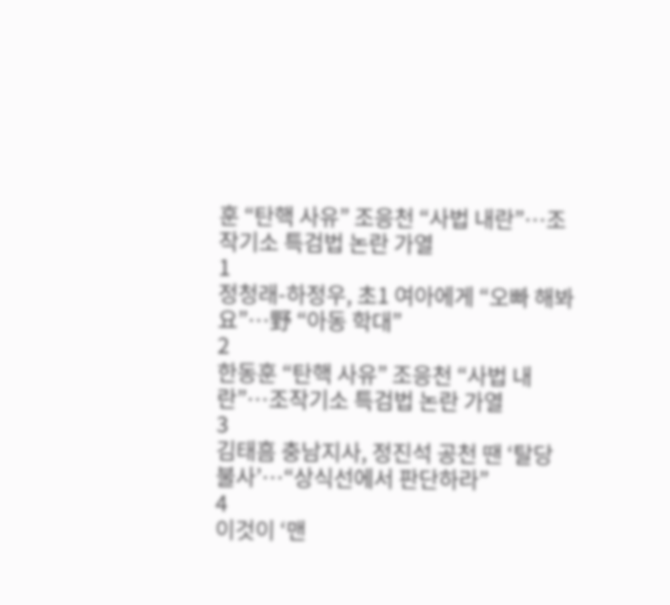훈 “탄핵 사유” 조응천 “사법 내란”…조작기소 특검법 논란 가열
1
정청래-하정우, 초1 여아에게 “오빠 해봐요”…野 “아동 학대”
2
한동훈 “탄핵 사유” 조응천 “사법 내란”…조작기소 특검법 논란 가열
3
김태흠 충남지사, 정진석 공천 땐 ‘탈당 불사’…“상식선에서 판단하라”
4
이것이 ‘맨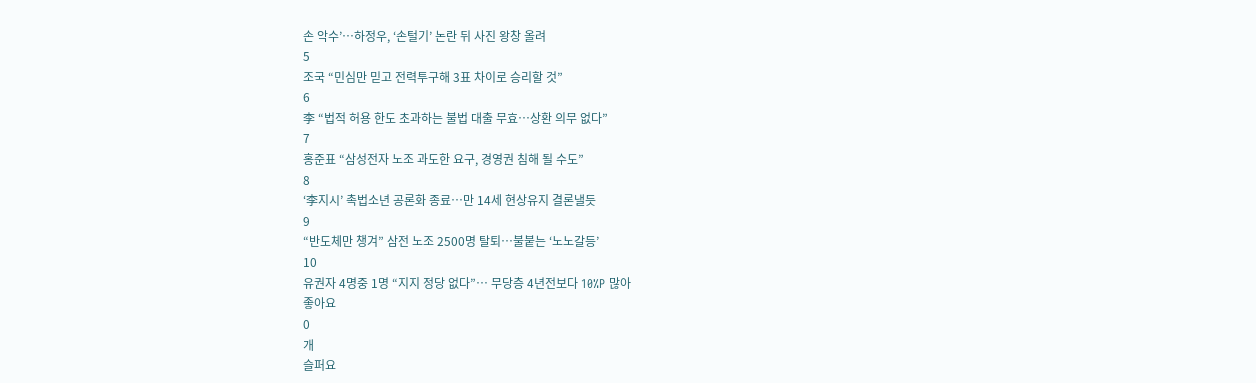손 악수’…하정우, ‘손털기’ 논란 뒤 사진 왕창 올려
5
조국 “민심만 믿고 전력투구해 3표 차이로 승리할 것”
6
李 “법적 허용 한도 초과하는 불법 대출 무효…상환 의무 없다”
7
홍준표 “삼성전자 노조 과도한 요구, 경영권 침해 될 수도”
8
‘李지시’ 촉법소년 공론화 종료…만 14세 현상유지 결론낼듯
9
“반도체만 챙겨” 삼전 노조 2500명 탈퇴…불붙는 ‘노노갈등’
10
유권자 4명중 1명 “지지 정당 없다”… 무당층 4년전보다 10%P 많아
좋아요
0
개
슬퍼요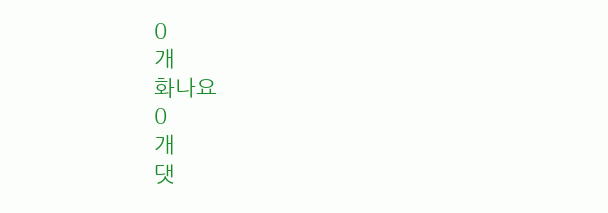0
개
화나요
0
개
댓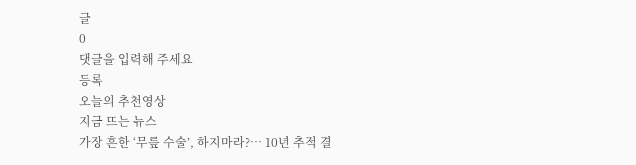글
0
댓글을 입력해 주세요
등록
오늘의 추천영상
지금 뜨는 뉴스
가장 흔한 ‘무릎 수술’, 하지마라?… 10년 추적 결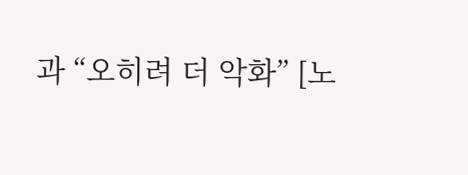과 “오히려 더 악화” [노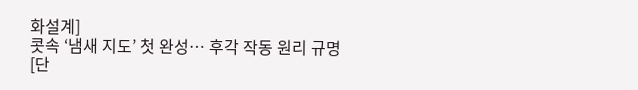화설계]
콧속 ‘냄새 지도’ 첫 완성… 후각 작동 원리 규명
[단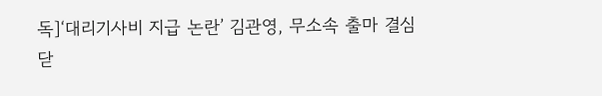독]‘대리기사비 지급 논란’ 김관영, 무소속 출마 결심
닫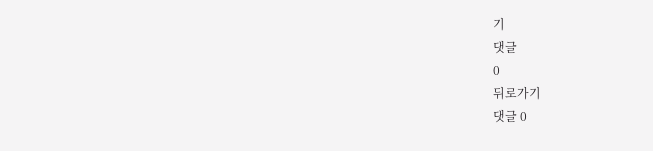기
댓글
0
뒤로가기
댓글 0